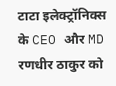टाटा इलेक्ट्रॉनिक्स के CEO और MD रणधीर ठाकुर को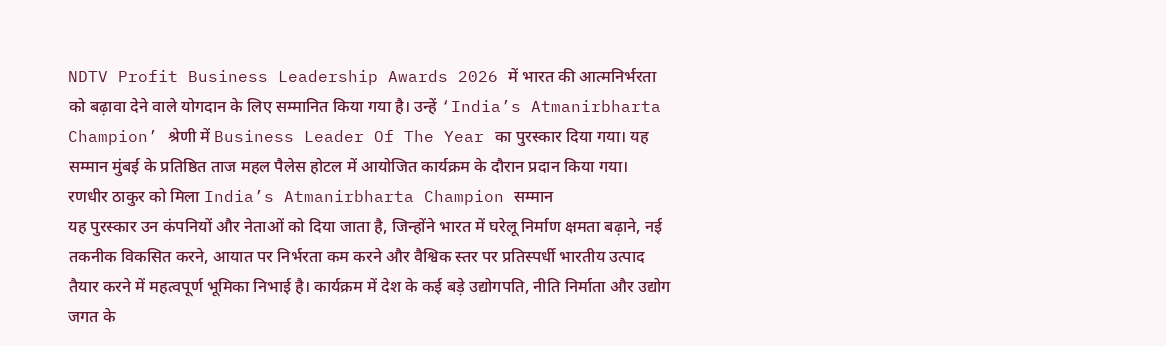NDTV Profit Business Leadership Awards 2026 में भारत की आत्मनिर्भरता को बढ़ावा देने वाले योगदान के लिए सम्मानित किया गया है। उन्हें ‘India’s Atmanirbharta Champion’ श्रेणी में Business Leader Of The Year का पुरस्कार दिया गया। यह सम्मान मुंबई के प्रतिष्ठित ताज महल पैलेस होटल में आयोजित कार्यक्रम के दौरान प्रदान किया गया।
रणधीर ठाकुर को मिला India’s Atmanirbharta Champion सम्मान
यह पुरस्कार उन कंपनियों और नेताओं को दिया जाता है, जिन्होंने भारत में घरेलू निर्माण क्षमता बढ़ाने, नई तकनीक विकसित करने, आयात पर निर्भरता कम करने और वैश्विक स्तर पर प्रतिस्पर्धी भारतीय उत्पाद तैयार करने में महत्वपूर्ण भूमिका निभाई है। कार्यक्रम में देश के कई बड़े उद्योगपति, नीति निर्माता और उद्योग जगत के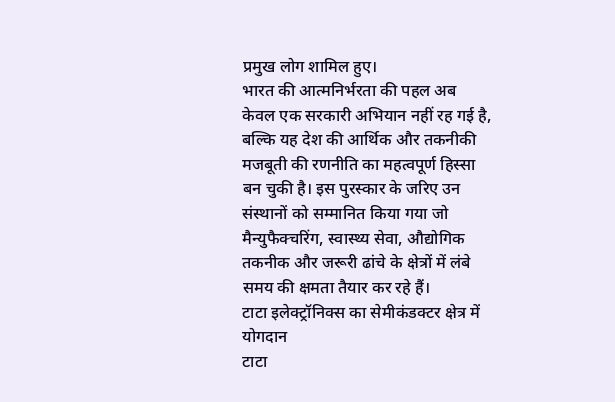प्रमुख लोग शामिल हुए।
भारत की आत्मनिर्भरता की पहल अब केवल एक सरकारी अभियान नहीं रह गई है, बल्कि यह देश की आर्थिक और तकनीकी मजबूती की रणनीति का महत्वपूर्ण हिस्सा बन चुकी है। इस पुरस्कार के जरिए उन संस्थानों को सम्मानित किया गया जो मैन्युफैक्चरिंग, स्वास्थ्य सेवा, औद्योगिक तकनीक और जरूरी ढांचे के क्षेत्रों में लंबे समय की क्षमता तैयार कर रहे हैं।
टाटा इलेक्ट्रॉनिक्स का सेमीकंडक्टर क्षेत्र में योगदान
टाटा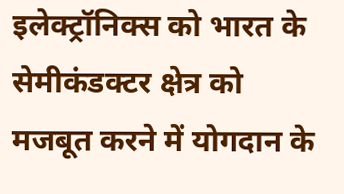इलेक्ट्रॉनिक्स को भारत के सेमीकंडक्टर क्षेत्र को मजबूत करने में योगदान के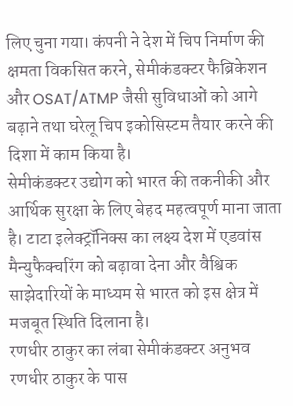लिए चुना गया। कंपनी ने देश में चिप निर्माण की क्षमता विकसित करने, सेमीकंडक्टर फैब्रिकेशन और OSAT/ATMP जैसी सुविधाओं को आगे बढ़ाने तथा घरेलू चिप इकोसिस्टम तैयार करने की दिशा में काम किया है।
सेमीकंडक्टर उद्योग को भारत की तकनीकी और आर्थिक सुरक्षा के लिए बेहद महत्वपूर्ण माना जाता है। टाटा इलेक्ट्रॉनिक्स का लक्ष्य देश में एडवांस मैन्युफैक्चरिंग को बढ़ावा देना और वैश्विक साझेदारियों के माध्यम से भारत को इस क्षेत्र में मजबूत स्थिति दिलाना है।
रणधीर ठाकुर का लंबा सेमीकंडक्टर अनुभव
रणधीर ठाकुर के पास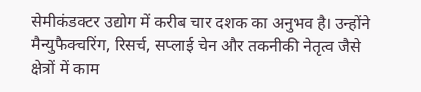सेमीकंडक्टर उद्योग में करीब चार दशक का अनुभव है। उन्होंने मैन्युफैक्चरिंग, रिसर्च, सप्लाई चेन और तकनीकी नेतृत्व जैसे क्षेत्रों में काम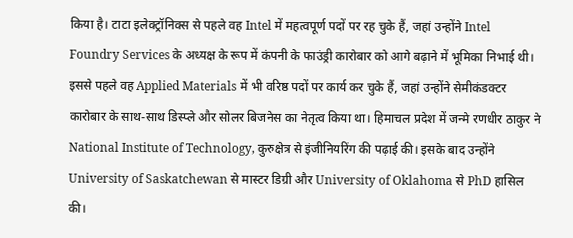किया है। टाटा इलेक्ट्रॉनिक्स से पहले वह Intel में महत्वपूर्ण पदों पर रह चुके हैं, जहां उन्होंने Intel Foundry Services के अध्यक्ष के रूप में कंपनी के फाउंड्री कारोबार को आगे बढ़ाने में भूमिका निभाई थी।
इससे पहले वह Applied Materials में भी वरिष्ठ पदों पर कार्य कर चुके हैं, जहां उन्होंने सेमीकंडक्टर कारोबार के साथ-साथ डिस्प्ले और सोलर बिजनेस का नेतृत्व किया था। हिमाचल प्रदेश में जन्मे रणधीर ठाकुर ने National Institute of Technology, कुरुक्षेत्र से इंजीनियरिंग की पढ़ाई की। इसके बाद उन्होंने University of Saskatchewan से मास्टर डिग्री और University of Oklahoma से PhD हासिल की।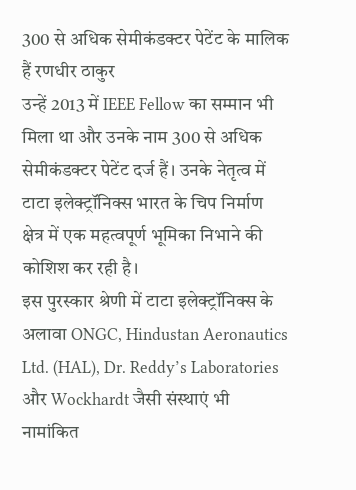300 से अधिक सेमीकंडक्टर पेटेंट के मालिक हैं रणधीर ठाकुर
उन्हें 2013 में IEEE Fellow का सम्मान भी मिला था और उनके नाम 300 से अधिक सेमीकंडक्टर पेटेंट दर्ज हैं। उनके नेतृत्व में टाटा इलेक्ट्रॉनिक्स भारत के चिप निर्माण क्षेत्र में एक महत्वपूर्ण भूमिका निभाने की कोशिश कर रही है।
इस पुरस्कार श्रेणी में टाटा इलेक्ट्रॉनिक्स के अलावा ONGC, Hindustan Aeronautics Ltd. (HAL), Dr. Reddy’s Laboratories और Wockhardt जैसी संस्थाएं भी नामांकित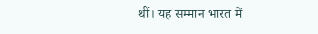थीं। यह सम्मान भारत में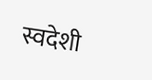स्वदेशी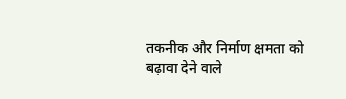तकनीक और निर्माण क्षमता को बढ़ावा देने वाले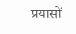प्रयासों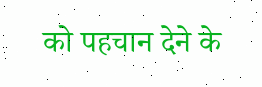को पहचान देने के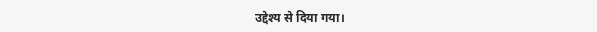उद्देश्य से दिया गया।